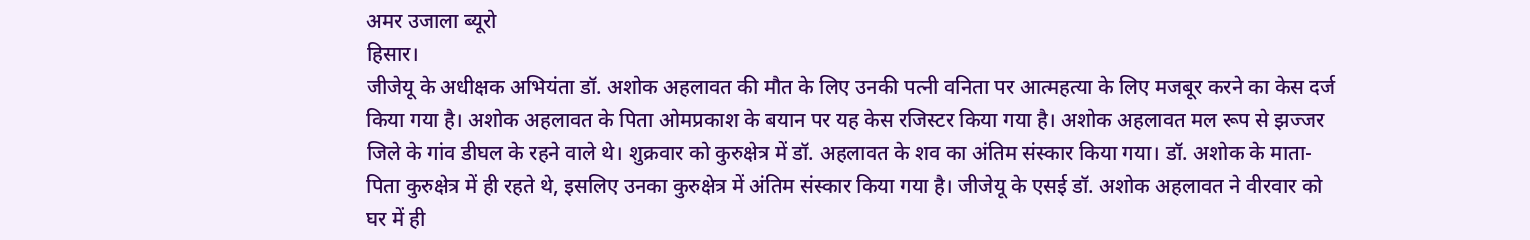अमर उजाला ब्यूरो
हिसार।
जीजेयू के अधीक्षक अभियंता डॉ. अशोक अहलावत की मौत के लिए उनकी पत्नी वनिता पर आत्महत्या के लिए मजबूर करने का केस दर्ज किया गया है। अशोक अहलावत के पिता ओमप्रकाश के बयान पर यह केस रजिस्टर किया गया है। अशोक अहलावत मल रूप से झज्जर जिले के गांव डीघल के रहने वाले थे। शुक्रवार को कुरुक्षेत्र में डॉ. अहलावत के शव का अंतिम संस्कार किया गया। डॉ. अशोक के माता-पिता कुरुक्षेत्र में ही रहते थे, इसलिए उनका कुरुक्षेत्र में अंतिम संस्कार किया गया है। जीजेयू के एसई डॉ. अशोक अहलावत ने वीरवार को घर में ही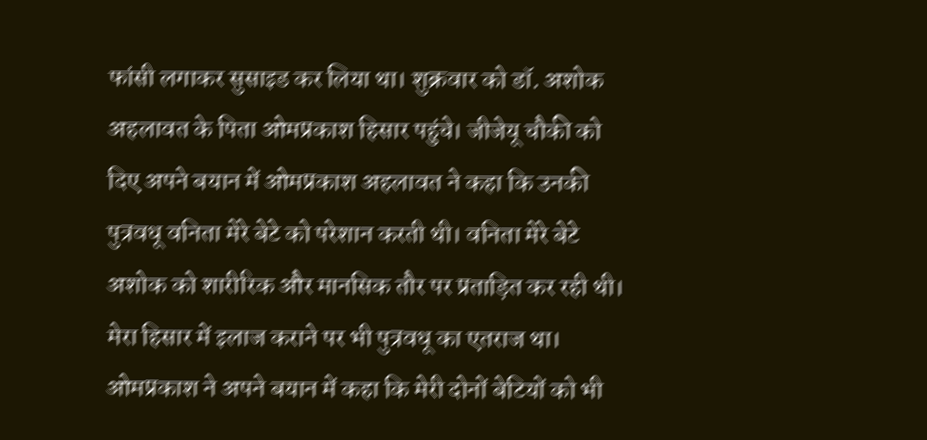फांसी लगाकर सुसाइड कर लिया था। शुक्रवार को डॉ. अशोक अहलावत के पिता ओमप्रकाश हिसार पहुंचे। जीजेयू चौकी को दिए अपने बयान में ओमप्रकाश अहलावत ने कहा कि उनकी पुत्रवधू वनिता मेरे बेटे को परेशान करती थी। वनिता मेरे बेटे अशोक को शारीरिक और मानसिक तौर पर प्रताड़ित कर रही थी। मेरा हिसार में इलाज कराने पर भी पुत्रवधू का एतराज था। ओमप्रकाश ने अपने बयान में कहा कि मेरी दोनों बेटियों को भी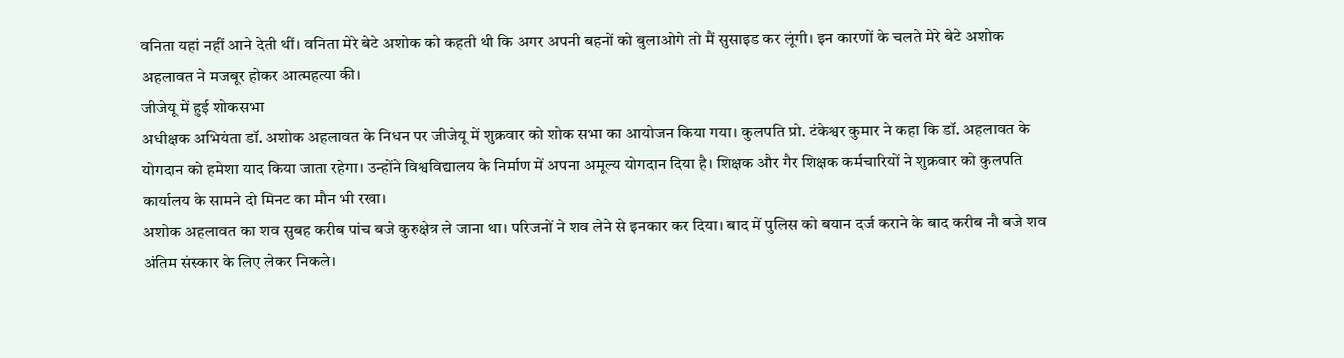वनिता यहां नहीं आने देती थीं। वनिता मेरे बेटे अशोक को कहती थी कि अगर अपनी बहनों को बुलाओगे तो मैं सुसाइड कर लूंगी। इन कारणों के चलते मेरे बेटे अशोक अहलावत ने मजबूर होकर आत्महत्या की।
जीजेयू में हुई शोकसभा
अधीक्षक अभियंता डॉ. अशोक अहलावत के निधन पर जीजेयू में शुक्रवार को शोक सभा का आयोजन किया गया। कुलपति प्रो. टंकेश्वर कुमार ने कहा कि डॉ. अहलावत के योगदान को हमेशा याद किया जाता रहेगा। उन्होंने विश्वविद्यालय के निर्माण में अपना अमूल्य योगदान दिया है। शिक्षक और गैर शिक्षक कर्मचारियों ने शुक्रवार को कुलपति कार्यालय के सामने दो मिनट का मौन भी रखा।
अशोक अहलावत का शव सुबह करीब पांच बजे कुरुक्षेत्र ले जाना था। परिजनों ने शव लेने से इनकार कर दिया। बाद में पुलिस को बयान दर्ज कराने के बाद करीब नौ बजे शव अंतिम संस्कार के लिए लेकर निकले।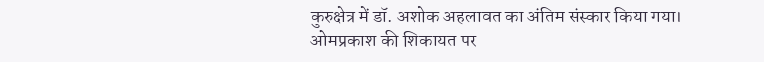कुरुक्षेत्र में डॉ. अशोक अहलावत का अंतिम संस्कार किया गया।
ओमप्रकाश की शिकायत पर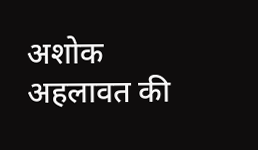अशोक अहलावत की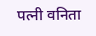पत्नी वनिता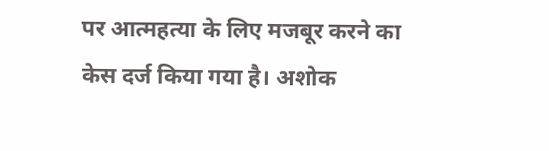पर आत्महत्या के लिए मजबूर करने का केस दर्ज किया गया है। अशोक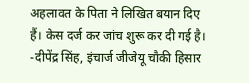अहलावत के पिता ने लिखित बयान दिए हैं। केस दर्ज कर जांच शुरू कर दी गई है।
-दीपेंद्र सिंह, इंचार्ज जीजेयू चौकी हिसार